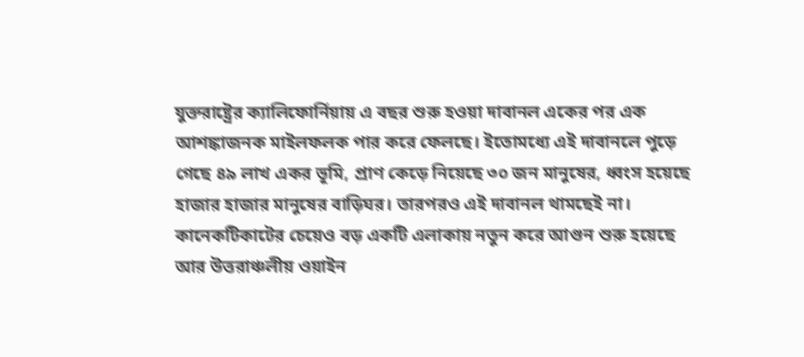যুক্তরাষ্ট্রের ক্যালিফোর্নিয়ায় এ বছর শুরু হওয়া দাবানল একের পর এক আশঙ্কাজনক মাইলফলক পার করে ফেলছে। ইতোমধ্যে এই দাবানলে পুড়ে গেছে ৪৯ লাখ একর ভূমি, প্রাণ কেড়ে নিয়েছে ৩০ জন মানুষের, ধ্বংস হয়েছে হাজার হাজার মানুষের বাড়িঘর। তারপরও এই দাবানল থামছেই না। কানেকটিকাটের চেয়েও বড় একটি এলাকায় নতুন করে আগুন শুরু হয়েছে আর উত্তরাঞ্চলীয় ওয়াইন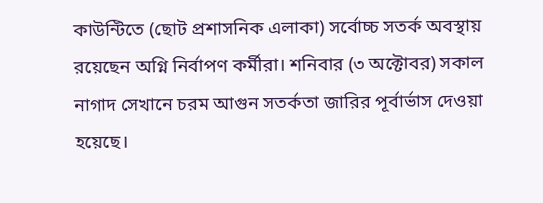কাউন্টিতে (ছোট প্রশাসনিক এলাকা) সর্বোচ্চ সতর্ক অবস্থায় রয়েছেন অগ্নি নির্বাপণ কর্মীরা। শনিবার (৩ অক্টোবর) সকাল নাগাদ সেখানে চরম আগুন সতর্কতা জারির পূর্বার্ভাস দেওয়া হয়েছে।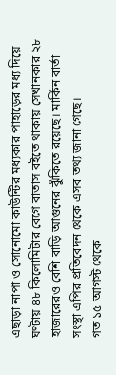এছাড়া নাপা ও সোনোমো কাউন্টির মধ্যকার পাহাড়ের মধ্য দিয়ে ঘণ্টায় ৪৮ কিলোমিটার বেগে বাতাস বইতে থাকায় সেখানকার ২৮ হাজারেরও বেশি বাড়ি আগুনের ঝুঁকিতে রয়েছে। মার্কিন বার্তা সংস্থা এপির প্রতিবেদন থেকে এসব তথ্য জানা গেছে।
গত ১৫ আগস্ট থেকে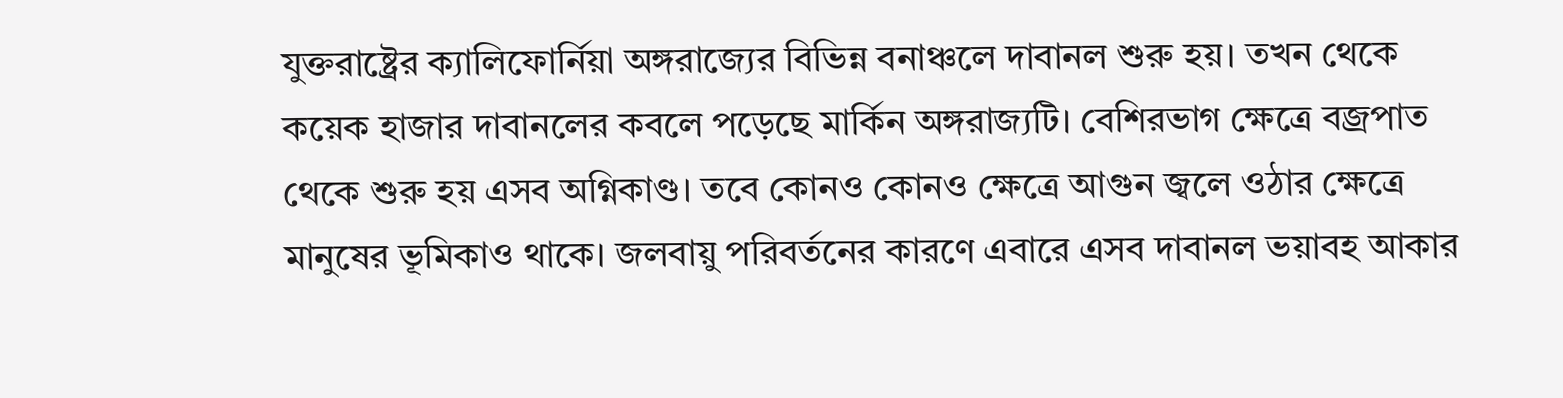যুক্তরাষ্ট্রের ক্যালিফোর্নিয়া অঙ্গরাজ্যের বিভিন্ন বনাঞ্চলে দাবানল শুরু হয়। তখন থেকে কয়েক হাজার দাবানলের কবলে পড়েছে মার্কিন অঙ্গরাজ্যটি। বেশিরভাগ ক্ষেত্রে বজ্রপাত থেকে শুরু হয় এসব অগ্নিকাণ্ড। তবে কোনও কোনও ক্ষেত্রে আগুন জ্বলে ওঠার ক্ষেত্রে মানুষের ভূমিকাও থাকে। জলবায়ু পরিবর্তনের কারণে এবারে এসব দাবানল ভয়াবহ আকার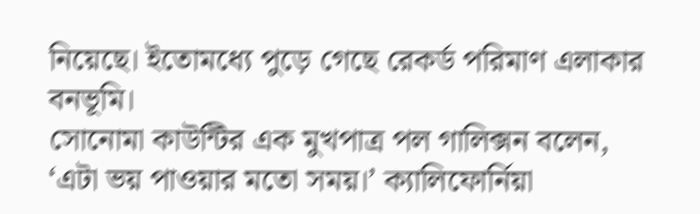নিয়েছে। ইতোমধ্যে পুড়ে গেছে রেকর্ড পরিমাণ এলাকার বনভূমি।
সোনোমা কাউন্টির এক মুখপাত্র পল গালিক্সন বলেন, ‘এটা ভয় পাওয়ার মতো সময়।’ ক্যালিফোর্নিয়া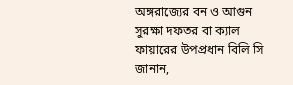অঙ্গরাজ্যের বন ও আগুন সুরক্ষা দফতর বা ক্যাল ফায়ারের উপপ্রধান বিলি সি জানান,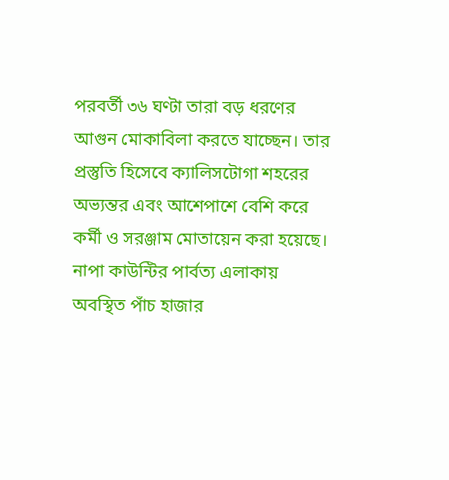পরবর্তী ৩৬ ঘণ্টা তারা বড় ধরণের আগুন মোকাবিলা করতে যাচ্ছেন। তার প্রস্তুতি হিসেবে ক্যালিসটোগা শহরের অভ্যন্তর এবং আশেপাশে বেশি করে কর্মী ও সরঞ্জাম মোতায়েন করা হয়েছে।
নাপা কাউন্টির পার্বত্য এলাকায় অবস্থিত পাঁচ হাজার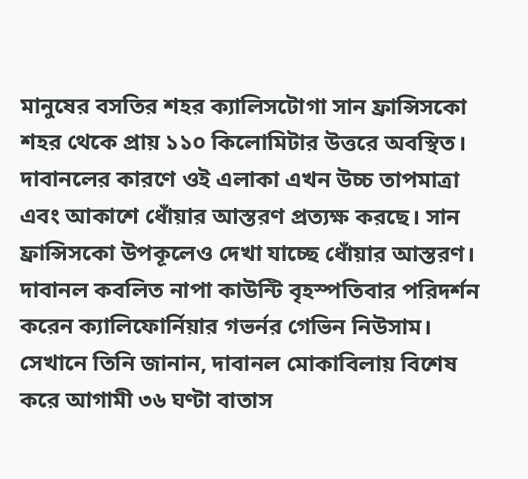মানুষের বসতির শহর ক্যালিসটোগা সান ফ্রান্সিসকো শহর থেকে প্রায় ১১০ কিলোমিটার উত্তরে অবস্থিত। দাবানলের কারণে ওই এলাকা এখন উচ্চ তাপমাত্রা এবং আকাশে ধোঁয়ার আস্তরণ প্রত্যক্ষ করছে। সান ফ্রান্সিসকো উপকূলেও দেখা যাচ্ছে ধোঁয়ার আস্তরণ।
দাবানল কবলিত নাপা কাউন্টি বৃহস্পতিবার পরিদর্শন করেন ক্যালিফোর্নিয়ার গভর্নর গেভিন নিউসাম। সেখানে তিনি জানান, দাবানল মোকাবিলায় বিশেষ করে আগামী ৩৬ ঘণ্টা বাতাস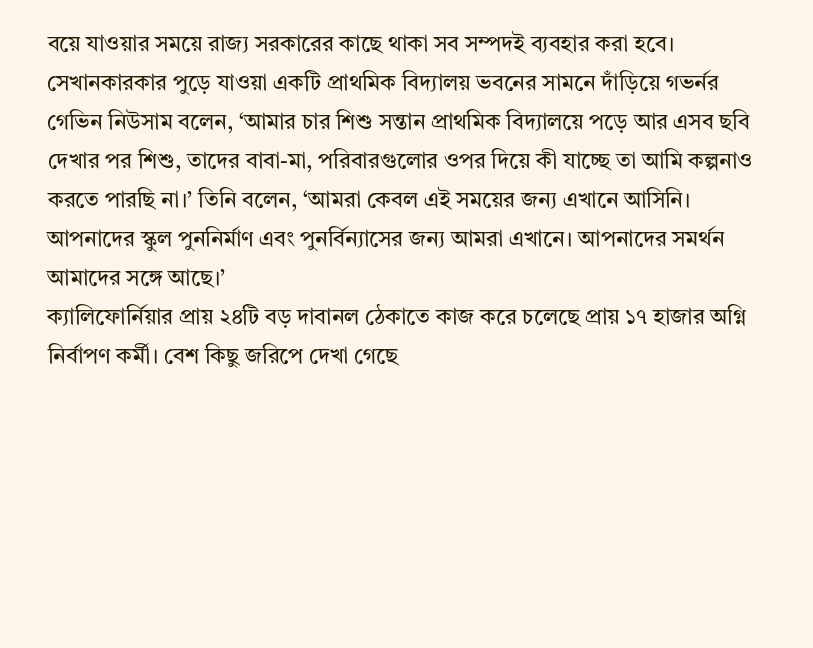বয়ে যাওয়ার সময়ে রাজ্য সরকারের কাছে থাকা সব সম্পদই ব্যবহার করা হবে।
সেখানকারকার পুড়ে যাওয়া একটি প্রাথমিক বিদ্যালয় ভবনের সামনে দাঁড়িয়ে গভর্নর গেভিন নিউসাম বলেন, ‘আমার চার শিশু সন্তান প্রাথমিক বিদ্যালয়ে পড়ে আর এসব ছবি দেখার পর শিশু, তাদের বাবা-মা, পরিবারগুলোর ওপর দিয়ে কী যাচ্ছে তা আমি কল্পনাও করতে পারছি না।’ তিনি বলেন, ‘আমরা কেবল এই সময়ের জন্য এখানে আসিনি। আপনাদের স্কুল পুননির্মাণ এবং পুনর্বিন্যাসের জন্য আমরা এখানে। আপনাদের সমর্থন আমাদের সঙ্গে আছে।’
ক্যালিফোর্নিয়ার প্রায় ২৪টি বড় দাবানল ঠেকাতে কাজ করে চলেছে প্রায় ১৭ হাজার অগ্নি নির্বাপণ কর্মী। বেশ কিছু জরিপে দেখা গেছে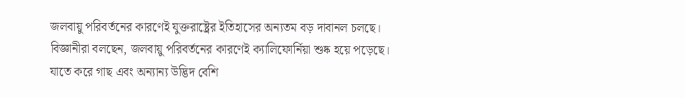জলবায়ু পরিবর্তনের কারণেই যুক্তরাষ্ট্রের ইতিহাসের অন্যতম বড় দাবানল চলছে। বিজ্ঞানীরা বলছেন, জলবায়ু পরিবর্তনের কারণেই ক্যালিফোর্নিয়া শুষ্ক হয়ে পড়েছে। যাতে করে গাছ এবং অন্যান্য উদ্ভিদ বেশি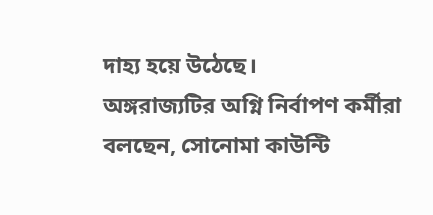দাহ্য হয়ে উঠেছে।
অঙ্গরাজ্যটির অগ্নি নির্বাপণ কর্মীরা বলছেন, সোনোমা কাউন্টি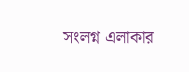সংলগ্ন এলাকার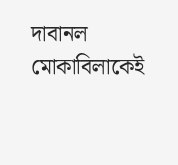দাবানল মোকাবিলাকেই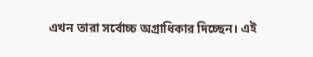এখন তারা সর্বোচ্চ অগ্রাধিকার দিচ্ছেন। এই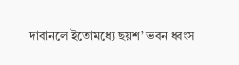দাবানলে ইতোমধ্যে ছয়শ’ ভবন ধ্বংস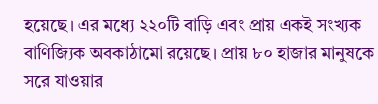হয়েছে। এর মধ্যে ২২০টি বাড়ি এবং প্রায় একই সংখ্যক বাণিজ্যিক অবকাঠামো রয়েছে। প্রায় ৮০ হাজার মানুষকে সরে যাওয়ার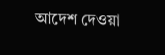আদেশ দেওয়া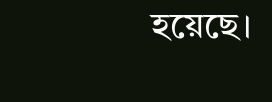হয়েছে।